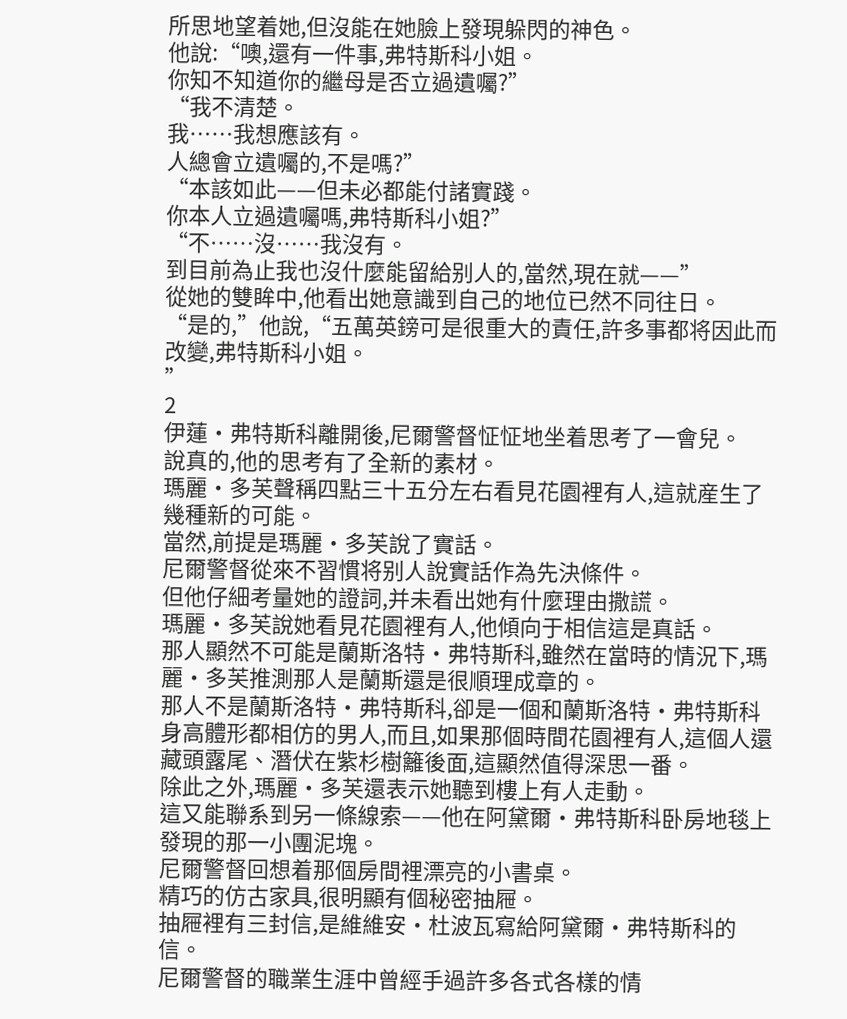所思地望着她,但沒能在她臉上發現躲閃的神色。
他說:“噢,還有一件事,弗特斯科小姐。
你知不知道你的繼母是否立過遺囑?”
“我不清楚。
我……我想應該有。
人總會立遺囑的,不是嗎?”
“本該如此——但未必都能付諸實踐。
你本人立過遺囑嗎,弗特斯科小姐?”
“不……沒……我沒有。
到目前為止我也沒什麼能留給别人的,當然,現在就——”
從她的雙眸中,他看出她意識到自己的地位已然不同往日。
“是的,”他說,“五萬英鎊可是很重大的責任,許多事都将因此而改變,弗特斯科小姐。
”
2
伊蓮·弗特斯科離開後,尼爾警督怔怔地坐着思考了一會兒。
說真的,他的思考有了全新的素材。
瑪麗·多芙聲稱四點三十五分左右看見花園裡有人,這就産生了幾種新的可能。
當然,前提是瑪麗·多芙說了實話。
尼爾警督從來不習慣将别人說實話作為先決條件。
但他仔細考量她的證詞,并未看出她有什麼理由撒謊。
瑪麗·多芙說她看見花園裡有人,他傾向于相信這是真話。
那人顯然不可能是蘭斯洛特·弗特斯科,雖然在當時的情況下,瑪麗·多芙推測那人是蘭斯還是很順理成章的。
那人不是蘭斯洛特·弗特斯科,卻是一個和蘭斯洛特·弗特斯科身高體形都相仿的男人,而且,如果那個時間花園裡有人,這個人還藏頭露尾、潛伏在紫杉樹籬後面,這顯然值得深思一番。
除此之外,瑪麗·多芙還表示她聽到樓上有人走動。
這又能聯系到另一條線索——他在阿黛爾·弗特斯科卧房地毯上發現的那一小團泥塊。
尼爾警督回想着那個房間裡漂亮的小書桌。
精巧的仿古家具,很明顯有個秘密抽屜。
抽屜裡有三封信,是維維安·杜波瓦寫給阿黛爾·弗特斯科的信。
尼爾警督的職業生涯中曾經手過許多各式各樣的情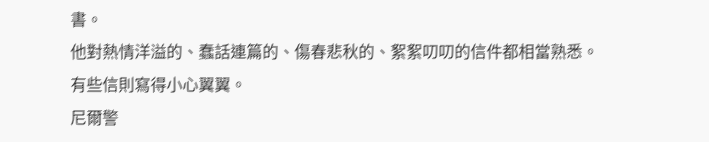書。
他對熱情洋溢的、蠢話連篇的、傷春悲秋的、絮絮叨叨的信件都相當熟悉。
有些信則寫得小心翼翼。
尼爾警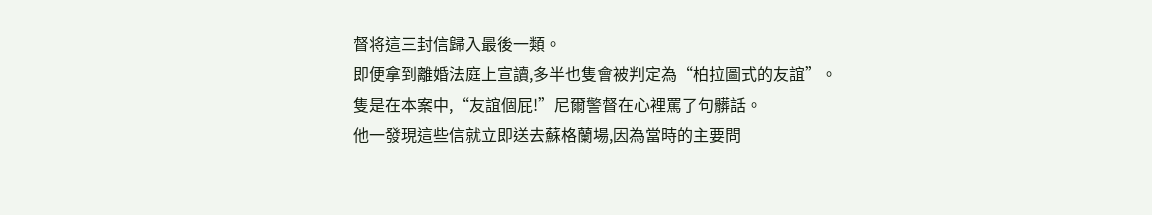督将這三封信歸入最後一類。
即便拿到離婚法庭上宣讀,多半也隻會被判定為“柏拉圖式的友誼”。
隻是在本案中,“友誼個屁!”尼爾警督在心裡罵了句髒話。
他一發現這些信就立即送去蘇格蘭場,因為當時的主要問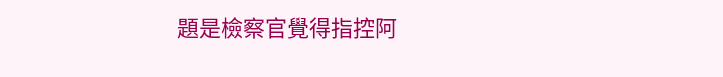題是檢察官覺得指控阿